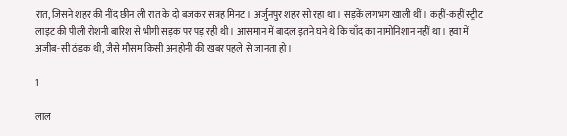रात, जिसने शहर की नींद छीन ली रात के दो बजकर सत्रह मिनट। अर्जुनपुर शहर सो रहा था। सड़कें लगभग खाली थीं। कहीं-कहीं स्ट्रीट लाइट की पीली रोशनी बारिश से भीगी सड़क पर पड़ रही थी। आसमान में बादल इतने घने थे कि चाँद का नामोनिशान नहीं था। हवा में अजीब-सी ठंडक थी, जैसे मौसम किसी अनहोनी की खबर पहले से जानता हो।

1

लाल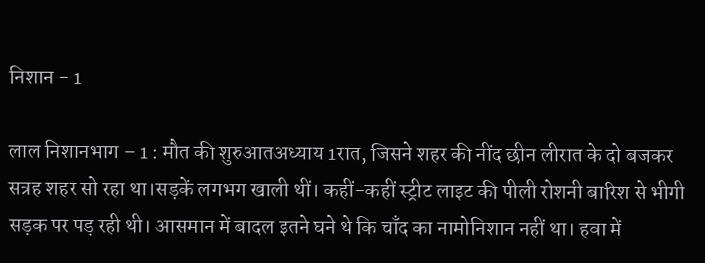निशान - 1

लाल निशानभाग – 1 : मौत की शुरुआतअध्याय 1रात, जिसने शहर की नींद छीन लीरात के दो बजकर सत्रह शहर सो रहा था।सड़कें लगभग खाली थीं। कहीं-कहीं स्ट्रीट लाइट की पीली रोशनी बारिश से भीगी सड़क पर पड़ रही थी। आसमान में बादल इतने घने थे कि चाँद का नामोनिशान नहीं था। हवा में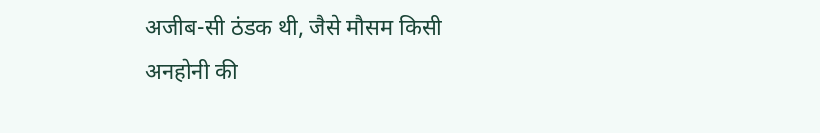अजीब-सी ठंडक थी, जैसे मौसम किसी अनहोनी की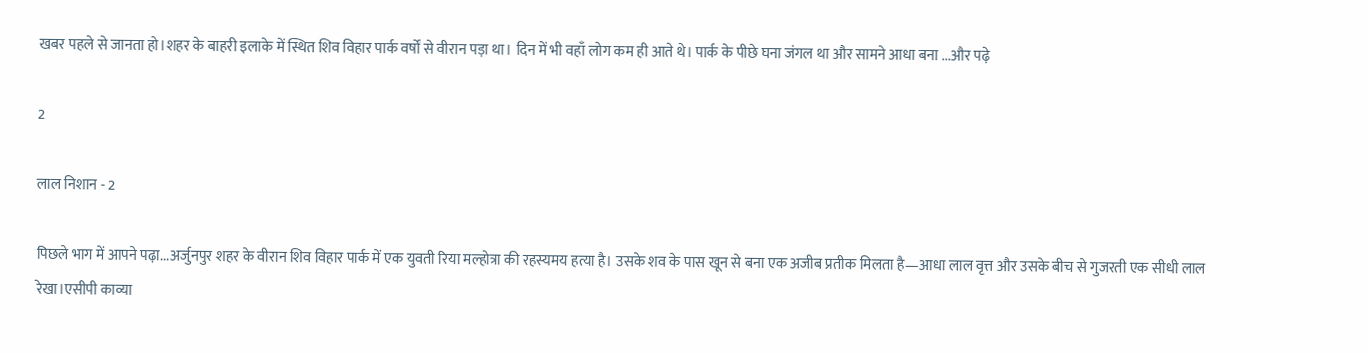खबर पहले से जानता हो।शहर के बाहरी इलाके में स्थित शिव विहार पार्क वर्षों से वीरान पड़ा था। दिन में भी वहाँ लोग कम ही आते थे। पार्क के पीछे घना जंगल था और सामने आधा बना ...और पढ़े

2

लाल निशान - 2

पिछले भाग में आपने पढ़ा...अर्जुनपुर शहर के वीरान शिव विहार पार्क में एक युवती रिया मल्होत्रा की रहस्यमय हत्या है। उसके शव के पास खून से बना एक अजीब प्रतीक मिलता है—आधा लाल वृत्त और उसके बीच से गुजरती एक सीधी लाल रेखा।एसीपी काव्या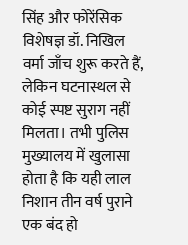सिंह और फोरेंसिक विशेषज्ञ डॉ. निखिल वर्मा जाँच शुरू करते हैं, लेकिन घटनास्थल से कोई स्पष्ट सुराग नहीं मिलता। तभी पुलिस मुख्यालय में खुलासा होता है कि यही लाल निशान तीन वर्ष पुराने एक बंद हो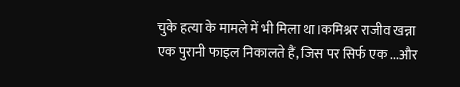चुके हत्या के मामले में भी मिला था।कमिश्नर राजीव खन्ना एक पुरानी फाइल निकालते हैं, जिस पर सिर्फ एक ...और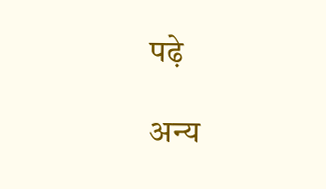पढ़े

अन्य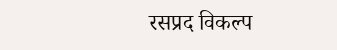रसप्रद विकल्प